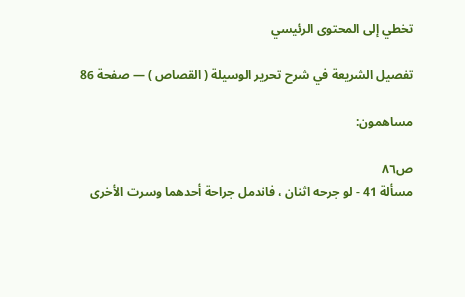تخطي إلى المحتوى الرئيسي

تفصيل الشريعة في شرح تحرير الوسيلة ( القصاص ) — صفحة 86

مساهمون:

ص٨٦
مسألة 41 - لو جرحه اثنان ، فاندمل جراحة أحدهما وسرت الأخرى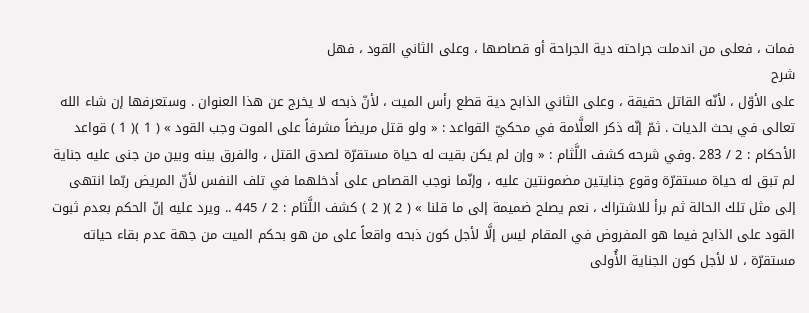فمات ، فعلى من اندملت جراحته دية الجراحة أو قصاصها ، وعلى الثاني القود ، فهل
شرح
على الأوّل ، لأنّه القاتل حقيقة ، وعلى الثاني الذابح دية قطع رأس الميت ، لأنّ ذبحه لا يخرج عن هذا العنوان . وستعرفها إن شاء الله تعالى في بحث الديات . ثمّ إنّه ذكر العلَّامة في محكيّ القواعد : « ولو قتل مريضاً مشرفاً على الموت وجب القود » ( 1 )( 1 ) قواعد الأحكام : 2 / 283 .وفي شرحه كشف اللَّثام : « وإن لم يكن بقيت له حياة مستقرّة لصدق القتل ، والفرق بينه وبين من جنى عليه جناية لم تبق له حياة مستقرّة وقوع جنايتين مضمونتين عليه ، وإنّما نوجب القصاص على أدخلهما في تلف النفس لأنّ المريض ربّما انتهى إلى مثل تلك الحالة ثم برأ للاشتراك ، نعم يصلح ضميمة إلى ما قلنا » ( 2 )( 2 ) كشف اللَّثام : 2 / 445 .. ويرد عليه إنّ الحكم بعدم ثبوت القود على الذابح فيما هو المفروض في المقام ليس إلَّا لأجل كون ذبحه واقعاً على من هو بحكم الميت من جهة عدم بقاء حياته مستقرّة ، لا لأجل كون الجناية الأُولى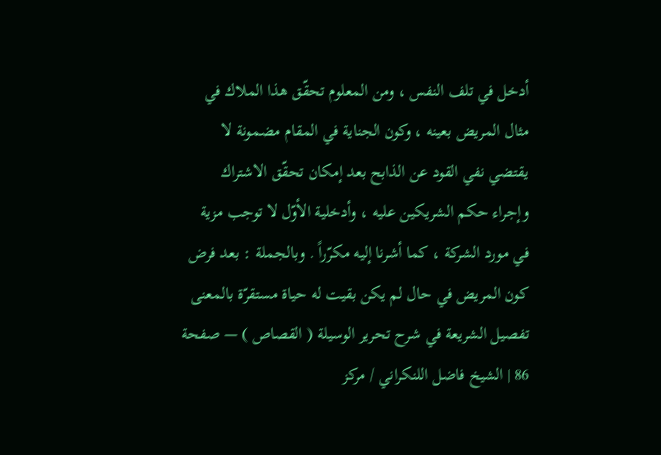أدخل في تلف النفس ، ومن المعلوم تحقّق هذا الملاك في مثال المريض بعينه ، وكون الجناية في المقام مضمونة لا يقتضي نفي القود عن الذابح بعد إمكان تحقّق الاشتراك وإجراء حكم الشريكين عليه ، وأدخلية الأوّل لا توجب مزية في مورد الشركة ، كما أشرنا إليه مكرّراً . وبالجملة : بعد فرض كون المريض في حال لم يكن بقيت له حياة مستقرّة بالمعنى
تفصيل الشريعة في شرح تحرير الوسيلة ( القصاص ) — صفحة 86 | الشيخ فاضل اللنكراني / مركز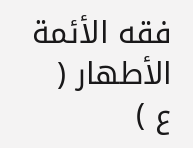فقه الأئمة الأطهار ( ع )